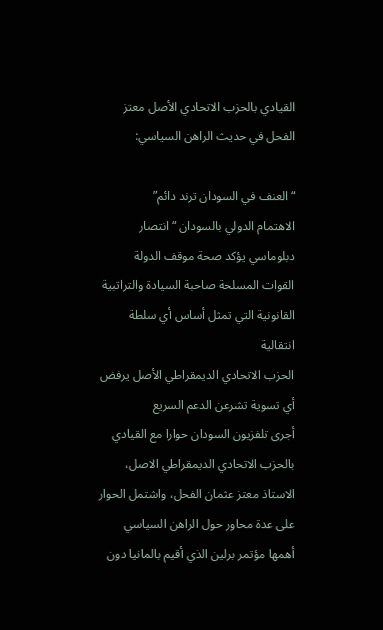القيادي بالحزب الاتحادي الأصل معتز الفحل في حديث الراهن السياسي:

“العنف في السودان ترند دائم”
الاهتمام الدولي بالسودان “انتصار دبلوماسي يؤكد صحة موقف الدولة
القوات المسلحة صاحبة السيادة والتراتبية القانونية التي تمثل أساس أي سلطة انتقالية
الحزب الاتحادي الديمقراطي الأصل يرفض أي تسوية تشرعن الدعم السريع
أجرى تلفزيون السودان حوارا مع القيادي بالحزب الاتحادي الديمقراطي الاصل، الاستاذ معتز عثمان الفحل، واشتمل الحوار على عدة محاور حول الراهن السياسي أهمها مؤتمر برلين الذي أقيم بالمانيا دون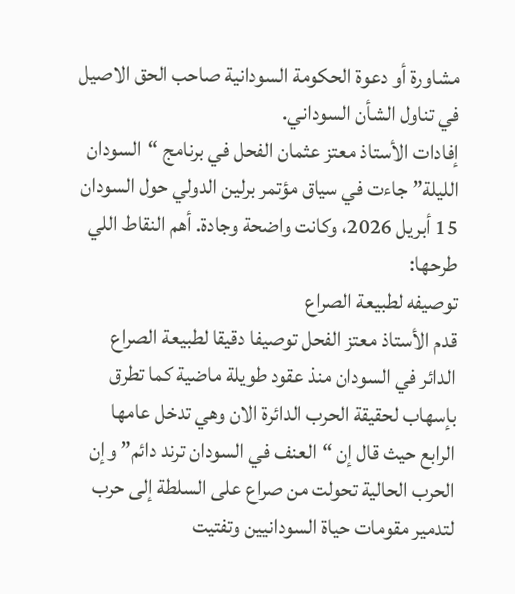مشاورة أو دعوة الحكومة السودانية صاحب الحق الاصيل في تناول الشأن السوداني.
إفادات الأستاذ معتز عثمان الفحل في برنامج “السودان الليلة” جاءت في سياق مؤتمر برلين الدولي حول السودان 15 أبريل 2026، وكانت واضحة وجادة. أهم النقاط اللي طرحها:
توصيفه لطبيعة الصراع
قدم الأستاذ معتز الفحل توصيفا دقيقا لطبيعة الصراع الدائر في السودان منذ عقود طويلة ماضية كما تطرق بإسهاب لحقيقة الحرب الدائرة الان وهي تدخل عامها الرابع حيث قال إن “العنف في السودان ترند دائم” وإن الحرب الحالية تحولت من صراع على السلطة إلى حرب لتدمير مقومات حياة السودانيين وتفتيت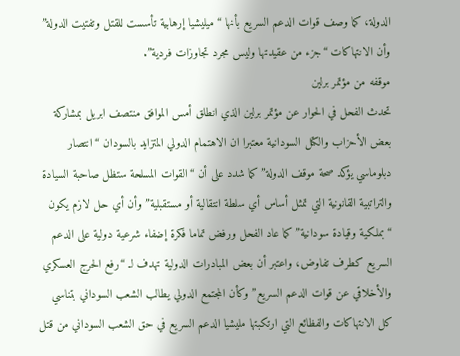الدولة، كما وصف قوات الدعم السريع بأنها “ميليشيا إرهابية تأسست للقتل وتفتيت الدولة” وأن الانتهاكات “جزء من عقيدتها وليس مجرد تجاوزات فردية”.
موقفه من مؤتمر برلين
تحدث الفحل في الحوار عن مؤتمر برلين الذي انطلق أمس الموافق منتصف ابريل بمشاركة بعض الأحزاب والكتل السودانية معتبرا ان الاهتمام الدولي المتزايد بالسودان “انتصار دبلوماسي يؤكد صحة موقف الدولة” كما شدد على أن “القوات المسلحة ستظل صاحبة السيادة والتراتبية القانونية التي تمثل أساس أي سلطة انتقالية أو مستقبلية” وأن أي حل لازم يكون “بملكية وقيادة سودانية” كما عاد الفحل ورفض تماما فكرة إضفاء شرعية دولية على الدعم السريع كطرف تفاوض، واعتبر أن بعض المبادرات الدولية تهدف لـ “رفع الحرج العسكري والأخلاقي عن قوات الدعم السريع” وكأن المجتمع الدولي يطالب الشعب السوداني بتناسي كل الانتهاكات والفظائع التي ارتكبتها مليشيا الدعم السريع في حق الشعب السوداني من قتل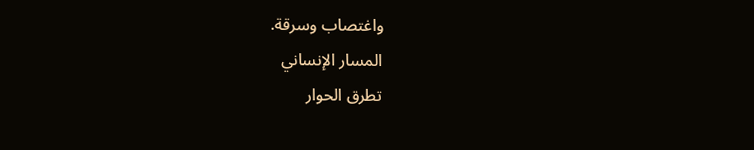واغتصاب وسرقة.
المسار الإنساني
تطرق الحوار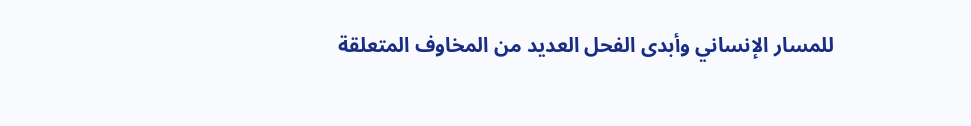للمسار الإنساني وأبدى الفحل العديد من المخاوف المتعلقة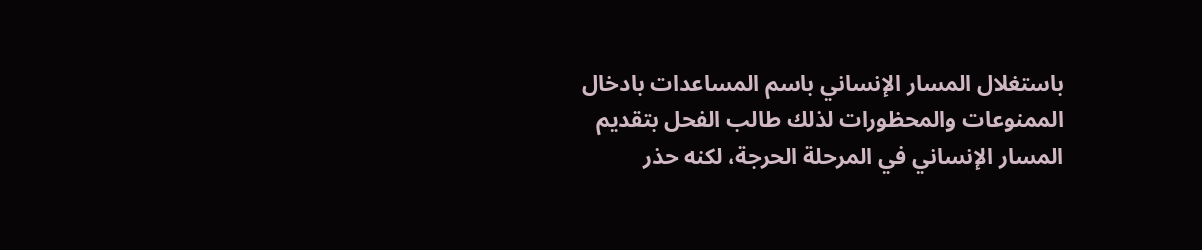باستغلال المسار الإنساني باسم المساعدات بادخال الممنوعات والمحظورات لذلك طالب الفحل بتقديم المسار الإنساني في المرحلة الحرجة، لكنه حذر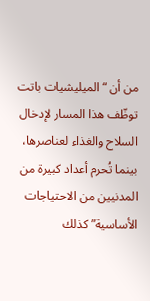من أن “الميليشيات باتت توظّف هذا المسار لإدخال السلاح والغذاء لعناصرها، بينما تُحرم أعداد كبيرة من المدنيين من الاحتياجات الأساسية” كذلك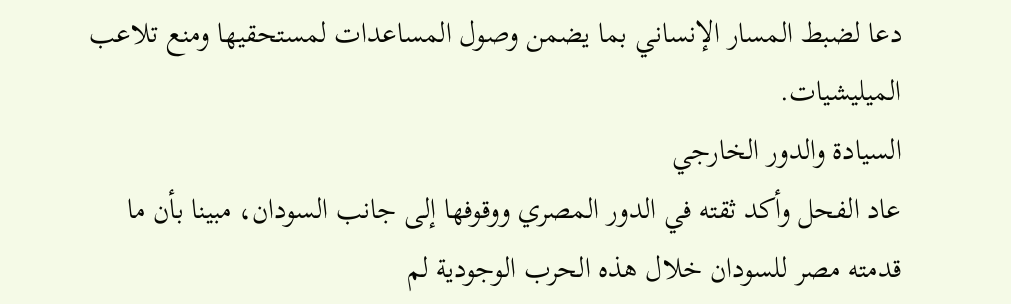دعا لضبط المسار الإنساني بما يضمن وصول المساعدات لمستحقيها ومنع تلاعب الميليشيات.
السيادة والدور الخارجي
عاد الفحل وأكد ثقته في الدور المصري ووقوفها إلى جانب السودان، مبينا بأن ما قدمته مصر للسودان خلال هذه الحرب الوجودية لم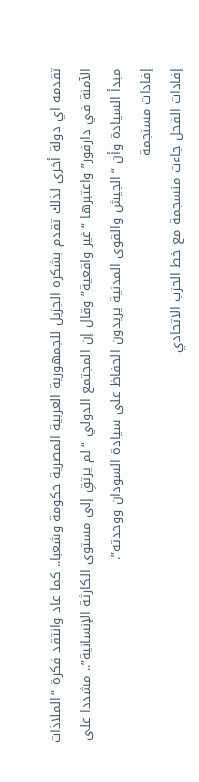تقدمه اي دولة أخرى لذلك تقدم بشكره الجزيل للجمهورية العربية المصرية حكومة وشعبا.. كما عاد وانتقد فكرة “الملاذات الآمنة في دارفور” واعتبرها “غير واقعية” وقال إن المجتمع الدولي “لم يرتقِ إلى مستوى الكارثة الإنسانية”.. مشددا على مبدأ السيادة وأن “الجيش والقوى المدنية يريدون الحفاظ على سيادة السودان ووحدته”.
إفادات مسنجمة
إفادات الفحل جاءت منسجمة مع خط الحزب الاتحادي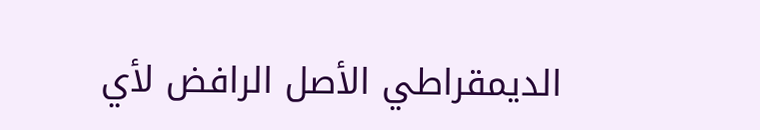الديمقراطي الأصل الرافض لأي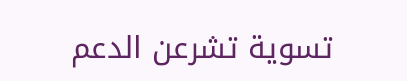تسوية تشرعن الدعم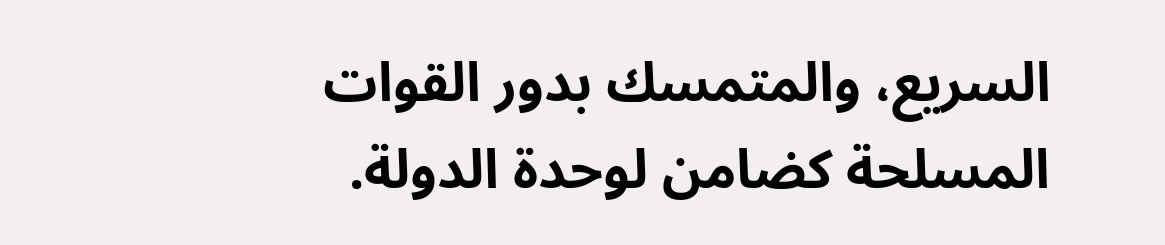السريع، والمتمسك بدور القوات المسلحة كضامن لوحدة الدولة.